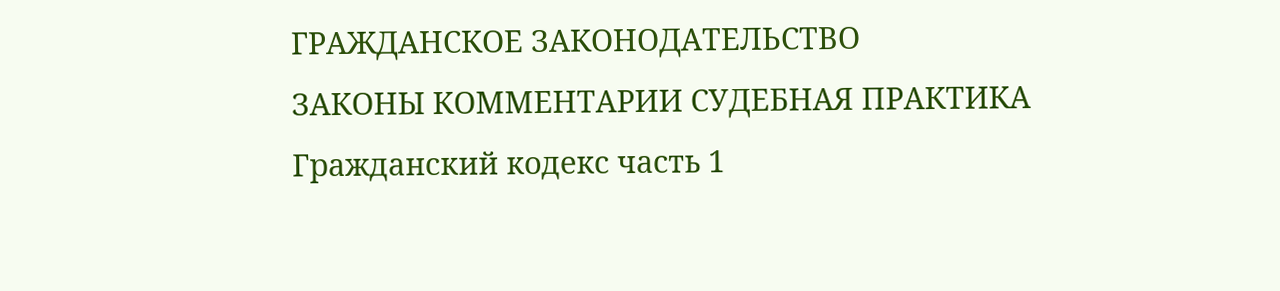ГРАЖДАНСКОЕ ЗАКОНОДАТЕЛЬСТВО
ЗАКОНЫ КОММЕНТАРИИ СУДЕБНАЯ ПРАКТИКА
Гражданский кодекс часть 1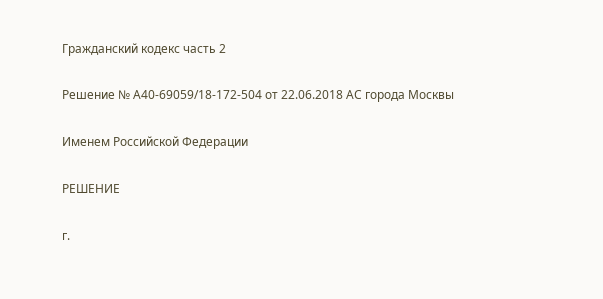Гражданский кодекс часть 2

Решение № А40-69059/18-172-504 от 22.06.2018 АС города Москвы

Именем Российской Федерации

РЕШЕНИЕ

г.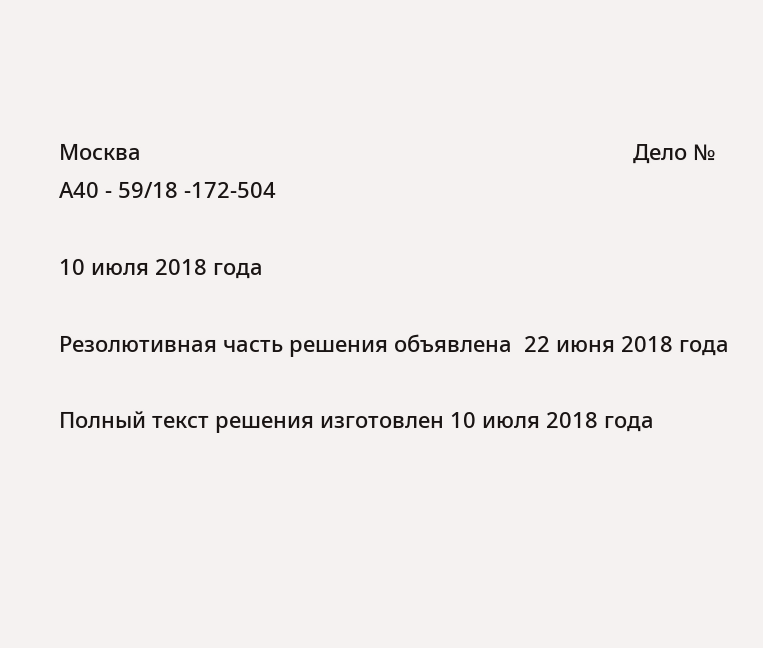Москва                                                                                  Дело № А40 - 59/18 -172-504

10 июля 2018 года

Резолютивная часть решения объявлена  22 июня 2018 года

Полный текст решения изготовлен 10 июля 2018 года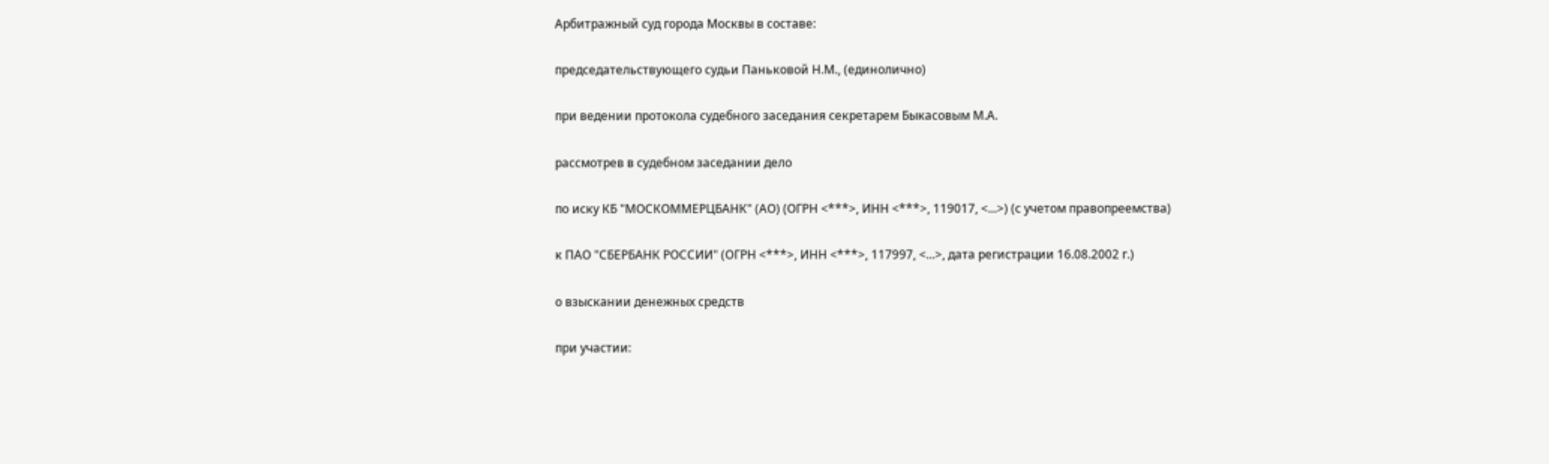Арбитражный суд города Москвы в составе:

председательствующего судьи Паньковой Н.М., (единолично)

при ведении протокола судебного заседания секретарем Быкасовым М.А.

рассмотрев в судебном заседании дело

по иску КБ "МОСКОММЕРЦБАНК" (АО) (ОГРН <***>, ИНН <***>, 119017, <...>) (с учетом правопреемства)

к ПАО "СБЕРБАНК РОССИИ" (ОГРН <***>, ИНН <***>, 117997, <...>, дата регистрации 16.08.2002 г.)

о взыскании денежных средств

при участии: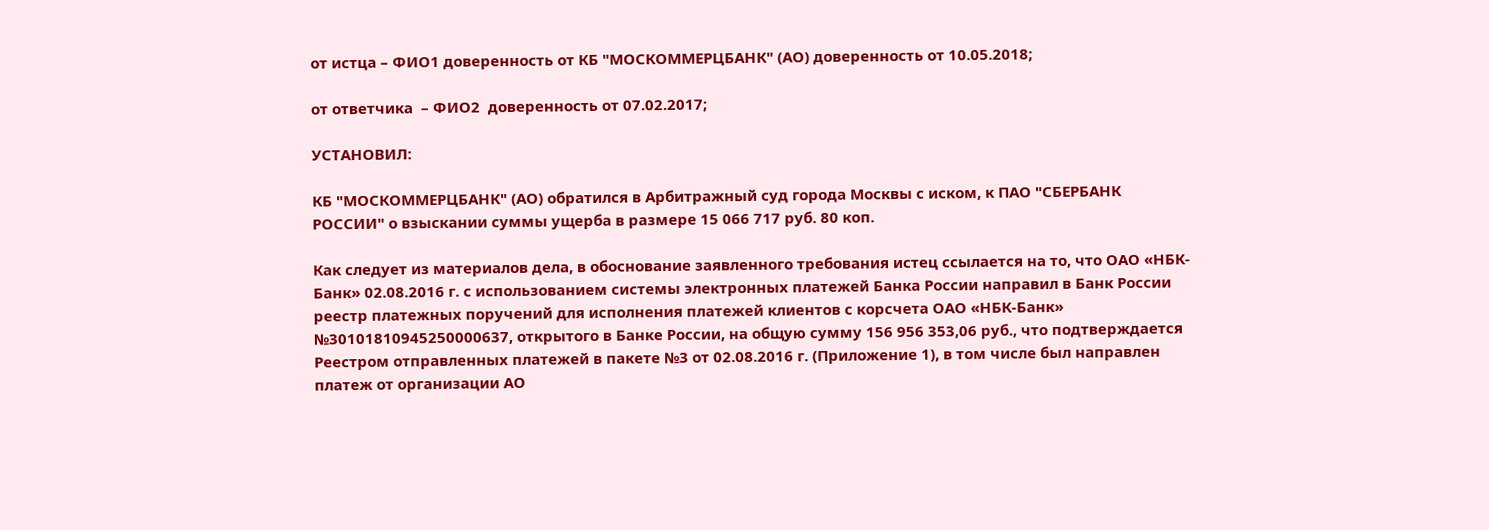от истца – ФИО1 доверенность от КБ "МОСКОММЕРЦБАНК" (АО) доверенность от 10.05.2018;

от ответчика  – ФИО2  доверенность от 07.02.2017;

УСТАНОВИЛ:

КБ "МОСКОММЕРЦБАНК" (АО) обратился в Арбитражный суд города Москвы с иском, к ПАО "СБЕРБАНК РОССИИ" о взыскании суммы ущерба в размере 15 066 717 руб. 80 коп.

Как следует из материалов дела, в обоснование заявленного требования истец ссылается на то, что ОАО «НБК-Банк» 02.08.2016 г. с использованием системы электронных платежей Банка России направил в Банк России реестр платежных поручений для исполнения платежей клиентов с корсчета ОАО «НБК-Банк» №30101810945250000637, открытого в Банке России, на общую сумму 156 956 353,06 руб., что подтверждается Реестром отправленных платежей в пакете №3 от 02.08.2016 г. (Приложение 1), в том числе был направлен платеж от организации АО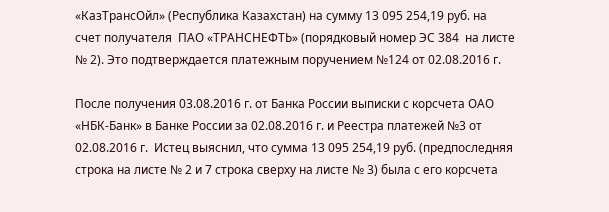«КазТрансОйл» (Республика Казахстан) на сумму 13 095 254,19 руб. на счет получателя  ПАО «ТРАНСНЕФТЬ» (порядковый номер ЭС 384  на листе № 2). Это подтверждается платежным поручением №124 от 02.08.2016 г.

После получения 03.08.2016 г. от Банка России выписки с корсчета ОАО «НБК-Банк» в Банке России за 02.08.2016 г. и Реестра платежей №3 от 02.08.2016 г.  Истец выяснил, что сумма 13 095 254,19 руб. (предпоследняя строка на листе № 2 и 7 строка сверху на листе № 3) была с его корсчета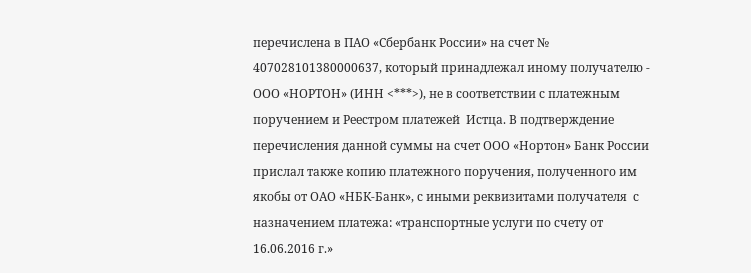перечислена в ПАО «Сбербанк России» на счет № 407028101380000637, который принадлежал иному получателю - ООО «НОРТОН» (ИНН <***>), не в соответствии с платежным поручением и Реестром платежей  Истца. В подтверждение перечисления данной суммы на счет ООО «Нортон» Банк России прислал также копию платежного поручения, полученного им якобы от ОАО «НБК-Банк», с иными реквизитами получателя  с назначением платежа: «транспортные услуги по счету от 16.06.2016 г.»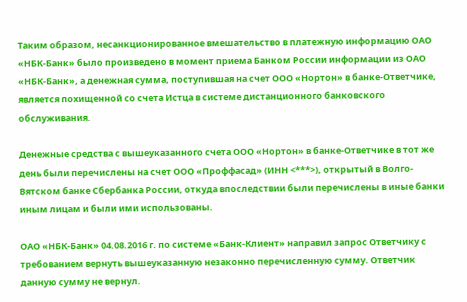Таким образом, несанкционированное вмешательство в платежную информацию ОАО «НБК-Банк» было произведено в момент приема Банком России информации из ОАО «НБК-Банк», а денежная сумма, поступившая на счет ООО «Нортон» в банке-Ответчике, является похищенной со счета Истца в системе дистанционного банковского обслуживания.

Денежные средства с вышеуказанного счета ООО «Нортон» в банке-Ответчике в тот же день были перечислены на счет ООО «Проффасад» (ИНН <***>), открытый в Волго-Вятском банке Сбербанка России, откуда впоследствии были перечислены в иные банки иным лицам и были ими использованы.

ОАО «НБК-Банк» 04.08.2016 г. по системе «Банк-Клиент» направил запрос Ответчику с требованием вернуть вышеуказанную незаконно перечисленную сумму. Ответчик данную сумму не вернул.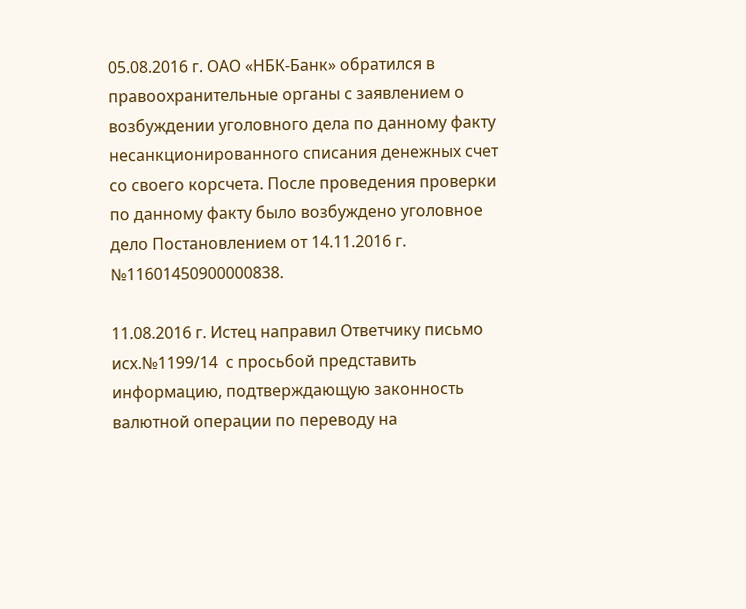05.08.2016 г. ОАО «НБК-Банк» обратился в правоохранительные органы с заявлением о возбуждении уголовного дела по данному факту несанкционированного списания денежных счет со своего корсчета. После проведения проверки по данному факту было возбуждено уголовное дело Постановлением от 14.11.2016 г. №11601450900000838.

11.08.2016 г. Истец направил Ответчику письмо исх.№1199/14  с просьбой представить информацию, подтверждающую законность валютной операции по переводу на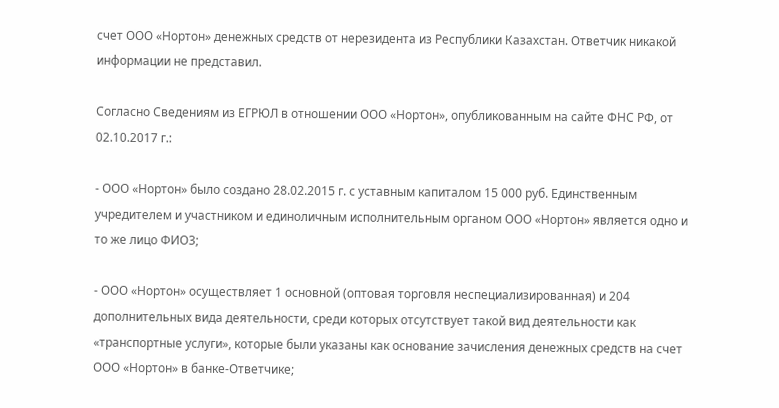счет ООО «Нортон» денежных средств от нерезидента из Республики Казахстан. Ответчик никакой информации не представил.

Согласно Сведениям из ЕГРЮЛ в отношении ООО «Нортон», опубликованным на сайте ФНС РФ, от 02.10.2017 г.:

- ООО «Нортон» было создано 28.02.2015 г. с уставным капиталом 15 000 руб. Единственным учредителем и участником и единоличным исполнительным органом ООО «Нортон» является одно и то же лицо ФИО3;

- ООО «Нортон» осуществляет 1 основной (оптовая торговля неспециализированная) и 204 дополнительных вида деятельности, среди которых отсутствует такой вид деятельности как «транспортные услуги», которые были указаны как основание зачисления денежных средств на счет ООО «Нортон» в банке-Ответчике;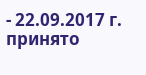- 22.09.2017 г. принято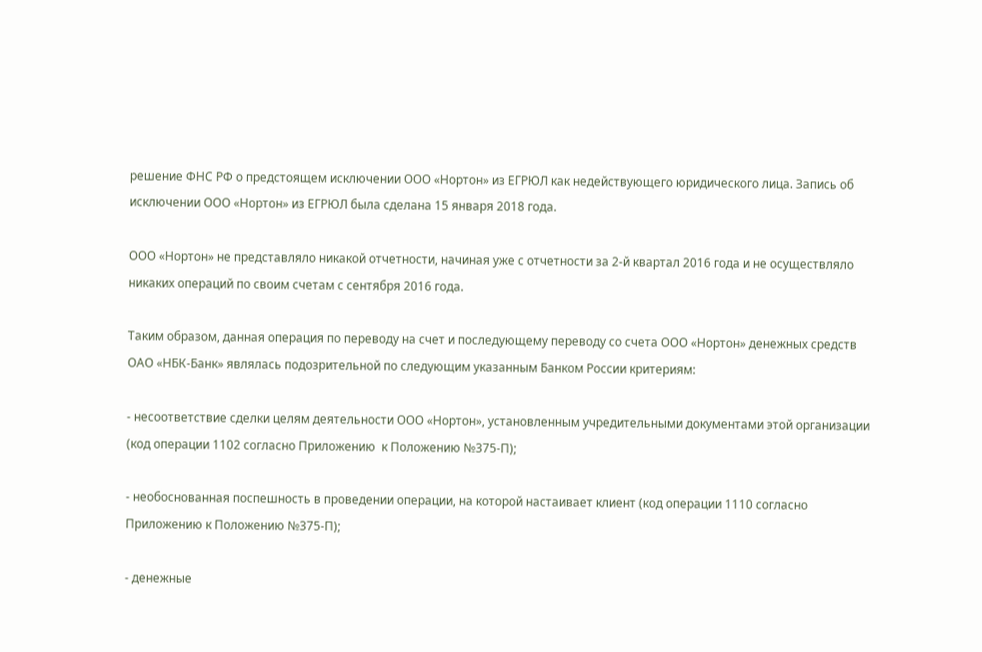решение ФНС РФ о предстоящем исключении ООО «Нортон» из ЕГРЮЛ как недействующего юридического лица. Запись об исключении ООО «Нортон» из ЕГРЮЛ была сделана 15 января 2018 года.

ООО «Нортон» не представляло никакой отчетности, начиная уже с отчетности за 2-й квартал 2016 года и не осуществляло никаких операций по своим счетам с сентября 2016 года.

Таким образом, данная операция по переводу на счет и последующему переводу со счета ООО «Нортон» денежных средств ОАО «НБК-Банк» являлась подозрительной по следующим указанным Банком России критериям:

- несоответствие сделки целям деятельности ООО «Нортон», установленным учредительными документами этой организации (код операции 1102 согласно Приложению  к Положению №375-П);

- необоснованная поспешность в проведении операции, на которой настаивает клиент (код операции 1110 согласно Приложению к Положению №375-П);

- денежные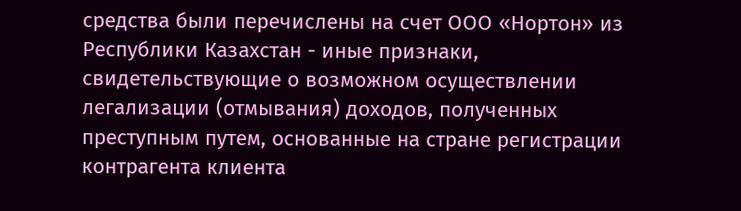средства были перечислены на счет ООО «Нортон» из Республики Казахстан - иные признаки, свидетельствующие о возможном осуществлении легализации (отмывания) доходов, полученных преступным путем, основанные на стране регистрации контрагента клиента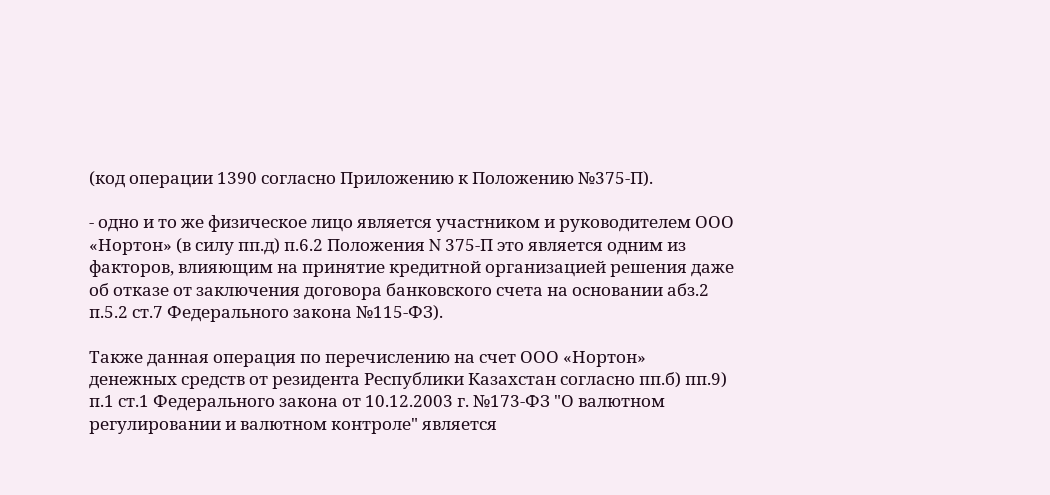(код операции 1390 согласно Приложению к Положению №375-П).

- одно и то же физическое лицо является участником и руководителем ООО «Нортон» (в силу пп.д) п.6.2 Положения N 375-П это является одним из факторов, влияющим на принятие кредитной организацией решения даже об отказе от заключения договора банковского счета на основании абз.2 п.5.2 ст.7 Федерального закона №115-ФЗ).

Также данная операция по перечислению на счет ООО «Нортон» денежных средств от резидента Республики Казахстан согласно пп.б) пп.9) п.1 ст.1 Федерального закона от 10.12.2003 г. №173-ФЗ "О валютном регулировании и валютном контроле" является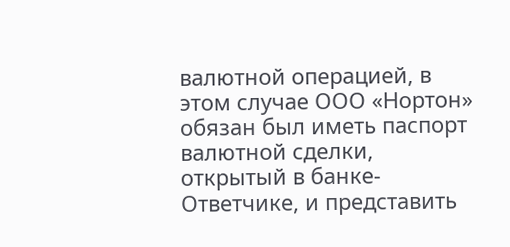валютной операцией, в этом случае ООО «Нортон» обязан был иметь паспорт валютной сделки, открытый в банке-Ответчике, и представить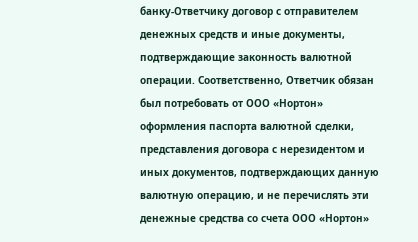банку-Ответчику договор с отправителем денежных средств и иные документы, подтверждающие законность валютной операции. Соответственно, Ответчик обязан был потребовать от ООО «Нортон» оформления паспорта валютной сделки, представления договора с нерезидентом и иных документов, подтверждающих данную валютную операцию, и не перечислять эти денежные средства со счета ООО «Нортон»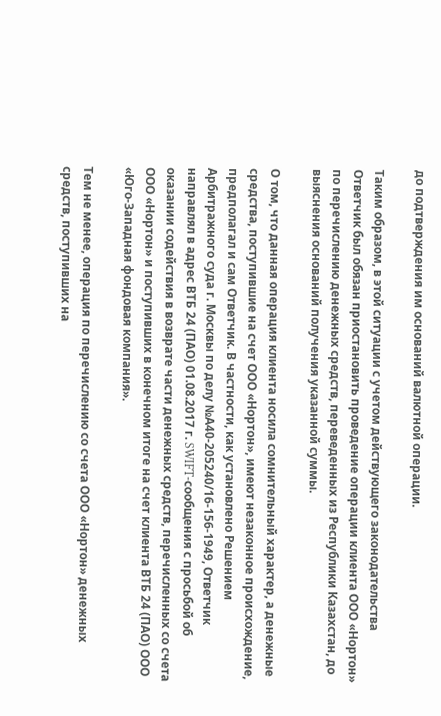до подтверждения им оснований валютной операции.

Таким образом, в этой ситуации с учетом действующего законодательства Ответчик был обязан приостановить проведение операции клиента ООО «Нортон» по перечислению денежных средств, переведенных из Республики Казахстан, до выяснения оснований получения указанной суммы.

О том, что данная операция клиента носила сомнительный характер, а денежные средства, поступившие на счет ООО «Нортон», имеют незаконное происхождение, предполагал и сам Ответчик. В частности, как установлено Решением Арбитражного суда г. Москвы по делу №А40-205240/16-156-1949, Ответчик направлял в адрес ВТБ 24 (ПАО) 01.08.2017 г. SWIFT-сообщения с просьбой об оказании содействия в возврате части денежных средств, перечисленных со счета ООО «Нортон» и поступивших в конечном итоге на счет клиента ВТБ 24 (ПАО) ООО «Юго-Западная фондовая компания».

Тем не менее, операция по перечислению со счета ООО «Нортон» денежных средств, поступивших на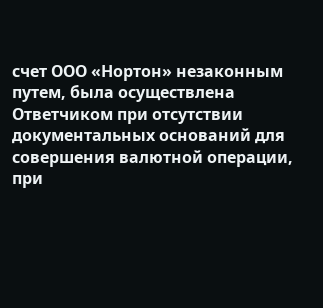счет ООО «Нортон» незаконным путем, была осуществлена Ответчиком при отсутствии документальных оснований для совершения валютной операции, при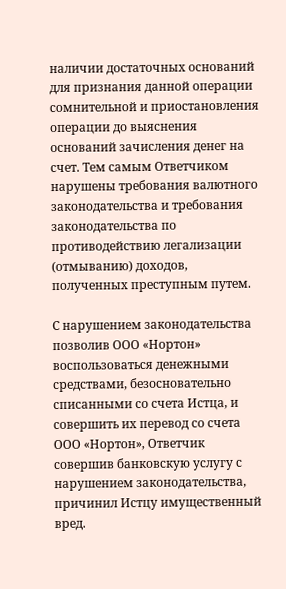наличии достаточных оснований для признания данной операции сомнительной и приостановления операции до выяснения оснований зачисления денег на счет. Тем самым Ответчиком нарушены требования валютного законодательства и требования законодательства по противодействию легализации (отмыванию) доходов, полученных преступным путем.

С нарушением законодательства позволив ООО «Нортон» воспользоваться денежными средствами, безосновательно списанными со счета Истца, и совершить их перевод со счета ООО «Нортон», Ответчик совершив банковскую услугу с нарушением законодательства, причинил Истцу имущественный вред.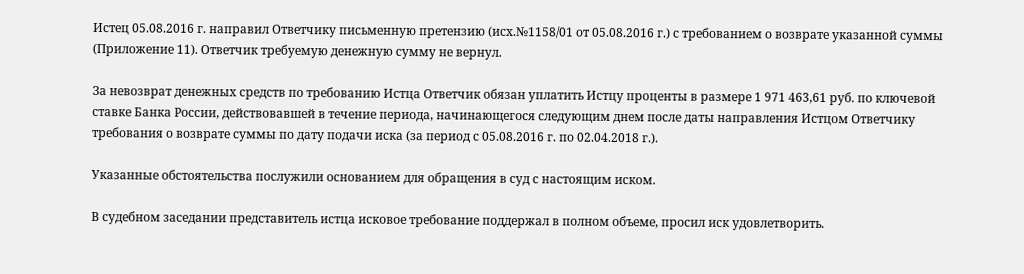Истец 05.08.2016 г. направил Ответчику письменную претензию (исх.№1158/01 от 05.08.2016 г.) с требованием о возврате указанной суммы (Приложение 11). Ответчик требуемую денежную сумму не вернул.

За невозврат денежных средств по требованию Истца Ответчик обязан уплатить Истцу проценты в размере 1 971 463,61 руб. по ключевой ставке Банка России, действовавшей в течение периода, начинающегося следующим днем после даты направления Истцом Ответчику требования о возврате суммы по дату подачи иска (за период с 05.08.2016 г. по 02.04.2018 г.).

Указанные обстоятельства послужили основанием для обращения в суд с настоящим иском.

В судебном заседании представитель истца исковое требование поддержал в полном объеме, просил иск удовлетворить.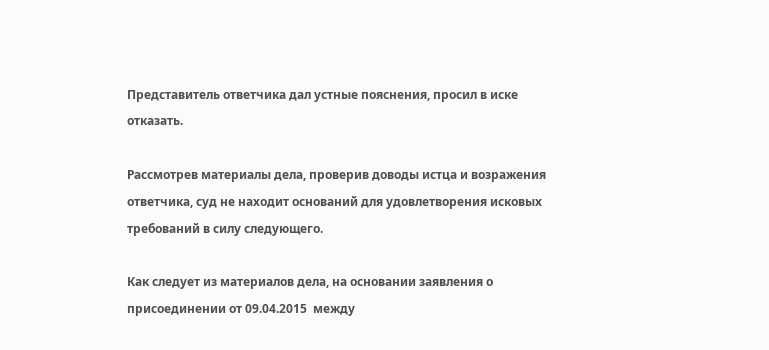Представитель ответчика дал устные пояснения, просил в иске отказать.

Рассмотрев материалы дела, проверив доводы истца и возражения ответчика, суд не находит оснований для удовлетворения исковых требований в силу следующего.

Как следует из материалов дела, на основании заявления о присоединении от 09.04.2015  между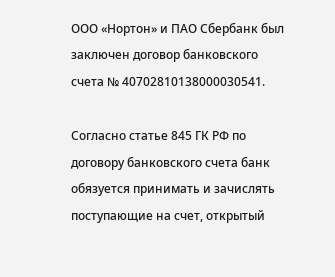ООО «Нортон» и ПАО Сбербанк был заключен договор банковского счета № 40702810138000030541.

Согласно статье 845 ГК РФ по договору банковского счета банк обязуется принимать и зачислять поступающие на счет, открытый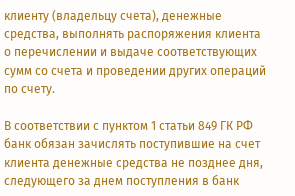клиенту (владельцу счета), денежные средства, выполнять распоряжения клиента о перечислении и выдаче соответствующих сумм со счета и проведении других операций по счету.

В соответствии с пунктом 1 статьи 849 ГК РФ банк обязан зачислять поступившие на счет клиента денежные средства не позднее дня, следующего за днем поступления в банк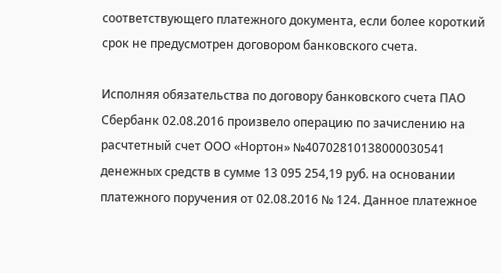соответствующего платежного документа, если более короткий срок не предусмотрен договором банковского счета.

Исполняя обязательства по договору банковского счета ПАО Сбербанк 02.08.2016 произвело операцию по зачислению на расчтетный счет ООО «Нортон» №40702810138000030541 денежных средств в сумме 13 095 254,19 руб. на основании платежного поручения от 02.08.2016 № 124. Данное платежное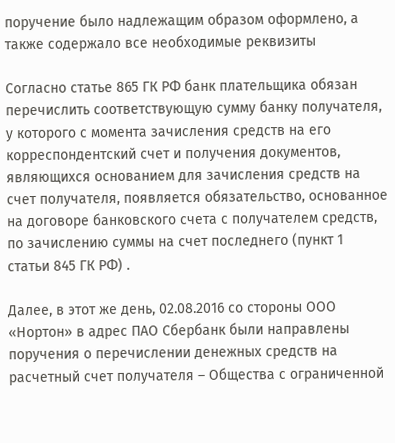поручение было надлежащим образом оформлено, а также содержало все необходимые реквизиты

Согласно статье 865 ГК РФ банк плательщика обязан перечислить соответствующую сумму банку получателя, у которого с момента зачисления средств на его корреспондентский счет и получения документов, являющихся основанием для зачисления средств на счет получателя, появляется обязательство, основанное на договоре банковского счета с получателем средств, по зачислению суммы на счет последнего (пункт 1 статьи 845 ГК РФ) .

Далее, в этот же день, 02.08.2016 со стороны ООО «Нортон» в адрес ПАО Сбербанк были направлены поручения о перечислении денежных средств на расчетный счет получателя – Общества с ограниченной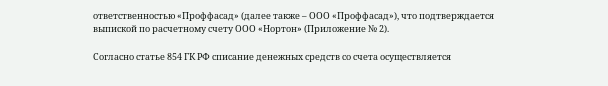ответственностью «Проффасад» (далее также – ООО «Проффасад»), что подтверждается выпиской по расчетному счету ООО «Нортон» (Приложение № 2).

Согласно статье 854 ГК РФ списание денежных средств со счета осуществляется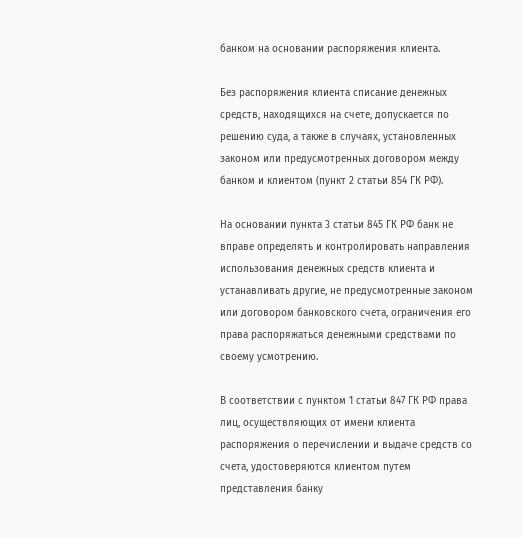банком на основании распоряжения клиента.

Без распоряжения клиента списание денежных средств, находящихся на счете, допускается по решению суда, а также в случаях, установленных законом или предусмотренных договором между банком и клиентом (пункт 2 статьи 854 ГК РФ).

На основании пункта 3 статьи 845 ГК РФ банк не вправе определять и контролировать направления использования денежных средств клиента и устанавливать другие, не предусмотренные законом или договором банковского счета, ограничения его права распоряжаться денежными средствами по своему усмотрению.

В соответствии с пунктом 1 статьи 847 ГК РФ права лиц, осуществляющих от имени клиента распоряжения о перечислении и выдаче средств со счета, удостоверяются клиентом путем представления банку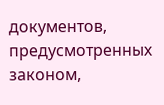документов, предусмотренных законом,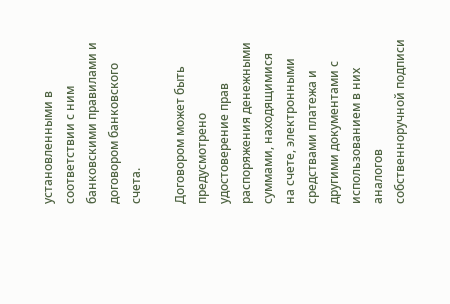установленными в соответствии с ним банковскими правилами и договором банковского счета.

Договором может быть предусмотрено удостоверение прав распоряжения денежными суммами, находящимися на счете, электронными средствами платежа и другими документами с использованием в них аналогов собственноручной подписи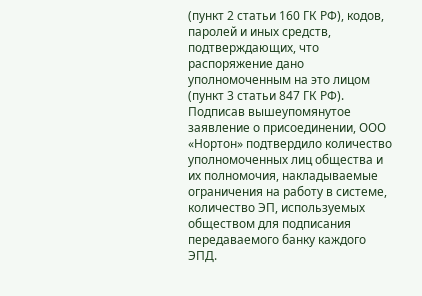(пункт 2 статьи 160 ГК РФ), кодов, паролей и иных средств, подтверждающих, что распоряжение дано уполномоченным на это лицом (пункт 3 статьи 847 ГК РФ). Подписав вышеупомянутое заявление о присоединении, ООО «Нортон» подтвердило количество уполномоченных лиц общества и их полномочия, накладываемые ограничения на работу в системе, количество ЭП, используемых обществом для подписания передаваемого банку каждого ЭПД.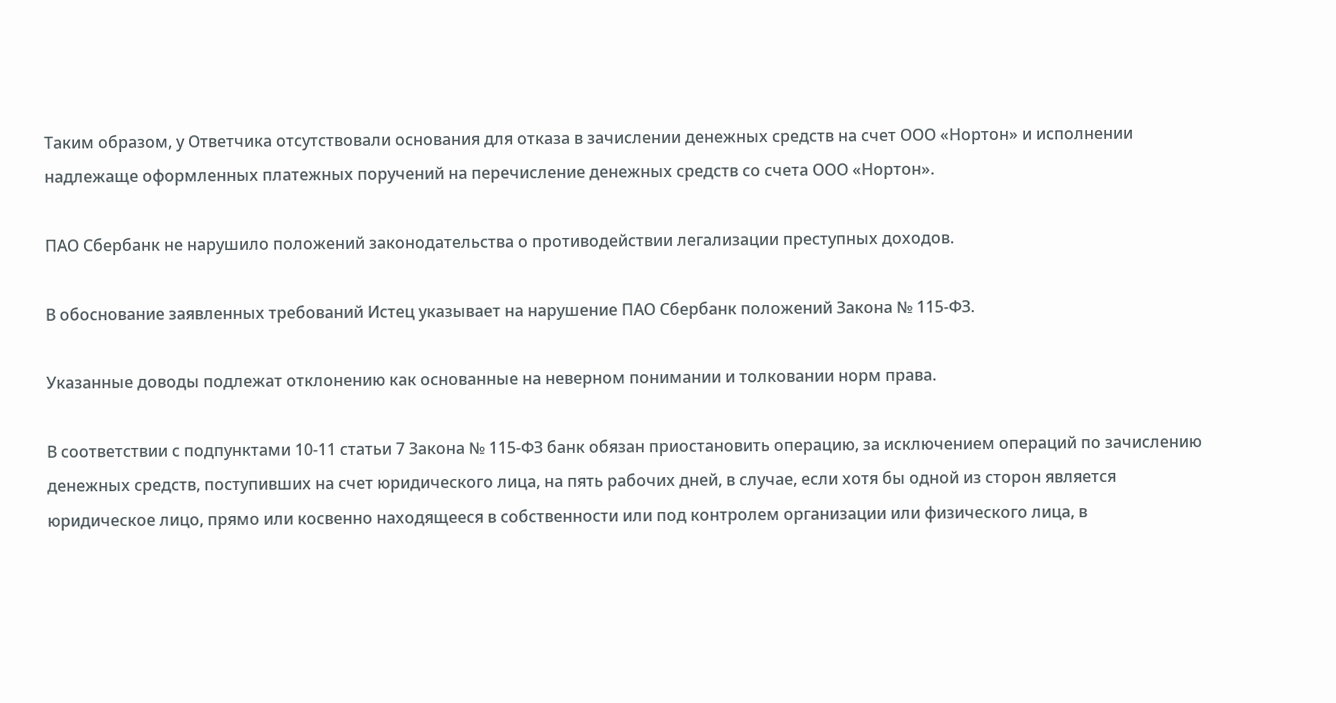Таким образом, у Ответчика отсутствовали основания для отказа в зачислении денежных средств на счет ООО «Нортон» и исполнении надлежаще оформленных платежных поручений на перечисление денежных средств со счета ООО «Нортон».

ПАО Сбербанк не нарушило положений законодательства о противодействии легализации преступных доходов.

В обоснование заявленных требований Истец указывает на нарушение ПАО Сбербанк положений Закона № 115-ФЗ.

Указанные доводы подлежат отклонению как основанные на неверном понимании и толковании норм права.

В соответствии с подпунктами 10-11 статьи 7 Закона № 115-ФЗ банк обязан приостановить операцию, за исключением операций по зачислению денежных средств, поступивших на счет юридического лица, на пять рабочих дней, в случае, если хотя бы одной из сторон является юридическое лицо, прямо или косвенно находящееся в собственности или под контролем организации или физического лица, в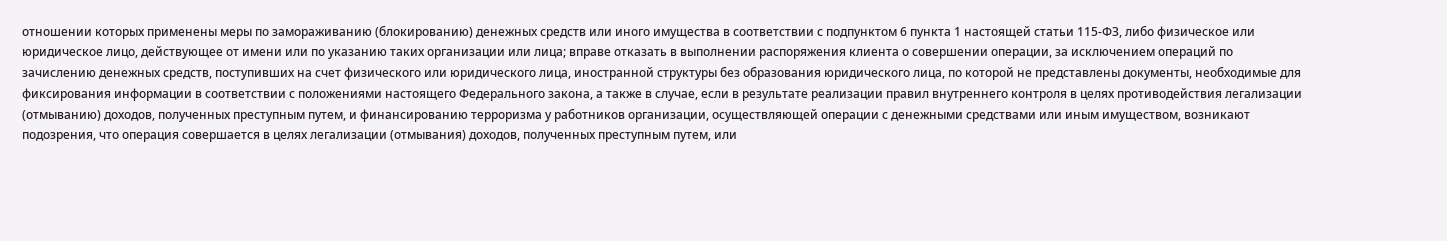отношении которых применены меры по замораживанию (блокированию) денежных средств или иного имущества в соответствии с подпунктом 6 пункта 1 настоящей статьи 115-ФЗ, либо физическое или юридическое лицо, действующее от имени или по указанию таких организации или лица; вправе отказать в выполнении распоряжения клиента о совершении операции, за исключением операций по зачислению денежных средств, поступивших на счет физического или юридического лица, иностранной структуры без образования юридического лица, по которой не представлены документы, необходимые для фиксирования информации в соответствии с положениями настоящего Федерального закона, а также в случае, если в результате реализации правил внутреннего контроля в целях противодействия легализации (отмыванию) доходов, полученных преступным путем, и финансированию терроризма у работников организации, осуществляющей операции с денежными средствами или иным имуществом, возникают подозрения, что операция совершается в целях легализации (отмывания) доходов, полученных преступным путем, или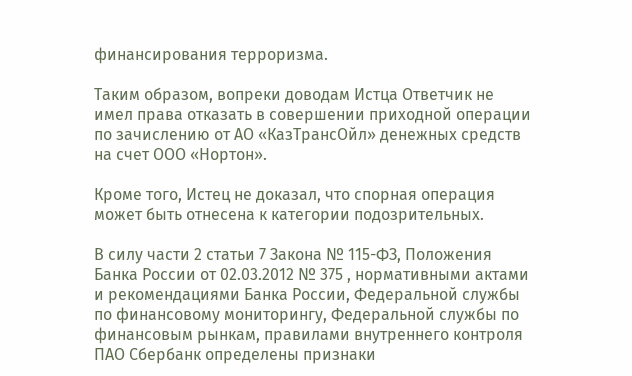финансирования терроризма.

Таким образом, вопреки доводам Истца Ответчик не имел права отказать в совершении приходной операции по зачислению от АО «КазТрансОйл» денежных средств на счет ООО «Нортон».

Кроме того, Истец не доказал, что спорная операция может быть отнесена к категории подозрительных.

В силу части 2 статьи 7 Закона № 115-ФЗ, Положения Банка России от 02.03.2012 № 375 , нормативными актами и рекомендациями Банка России, Федеральной службы по финансовому мониторингу, Федеральной службы по финансовым рынкам, правилами внутреннего контроля ПАО Сбербанк определены признаки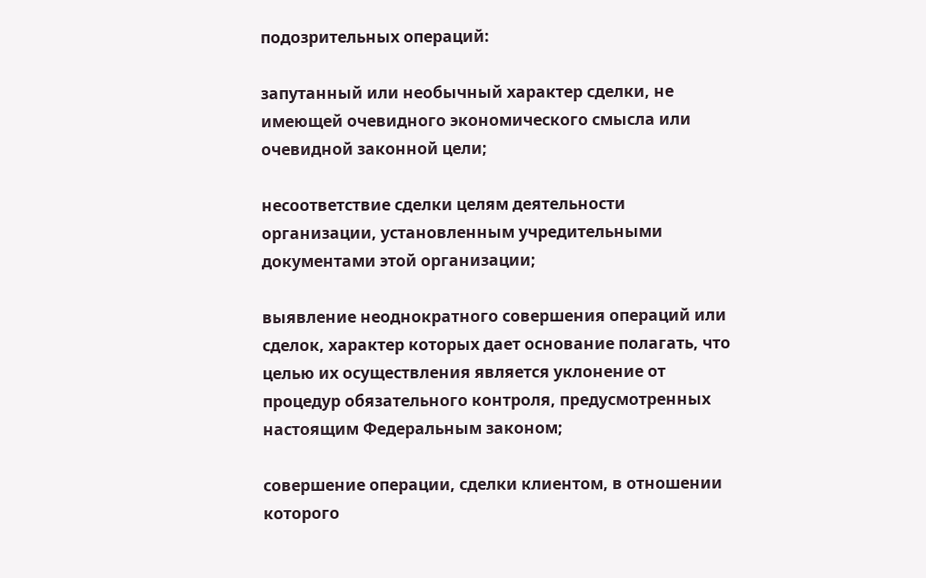подозрительных операций:

запутанный или необычный характер сделки, не имеющей очевидного экономического смысла или очевидной законной цели;

несоответствие сделки целям деятельности организации, установленным учредительными документами этой организации;

выявление неоднократного совершения операций или сделок, характер которых дает основание полагать, что целью их осуществления является уклонение от процедур обязательного контроля, предусмотренных настоящим Федеральным законом;

совершение операции, сделки клиентом, в отношении которого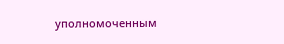уполномоченным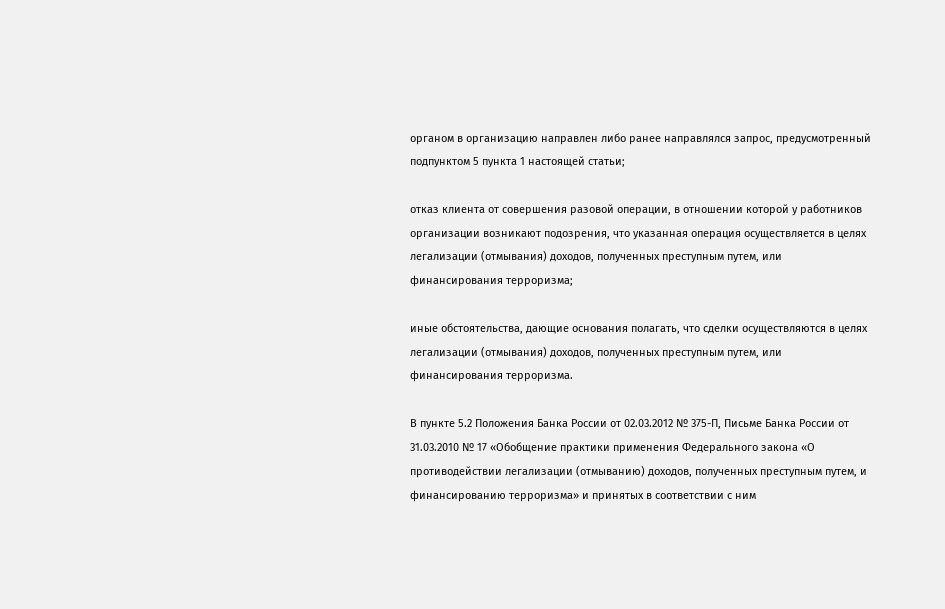органом в организацию направлен либо ранее направлялся запрос, предусмотренный подпунктом 5 пункта 1 настоящей статьи;

отказ клиента от совершения разовой операции, в отношении которой у работников организации возникают подозрения, что указанная операция осуществляется в целях легализации (отмывания) доходов, полученных преступным путем, или финансирования терроризма;

иные обстоятельства, дающие основания полагать, что сделки осуществляются в целях легализации (отмывания) доходов, полученных преступным путем, или финансирования терроризма.

В пункте 5.2 Положения Банка России от 02.03.2012 № 375-П, Письме Банка России от 31.03.2010 № 17 «Обобщение практики применения Федерального закона «О противодействии легализации (отмыванию) доходов, полученных преступным путем, и финансированию терроризма» и принятых в соответствии с ним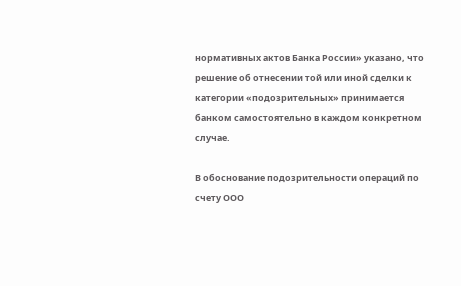нормативных актов Банка России» указано, что решение об отнесении той или иной сделки к категории «подозрительных» принимается банком самостоятельно в каждом конкретном случае.

В обоснование подозрительности операций по счету ООО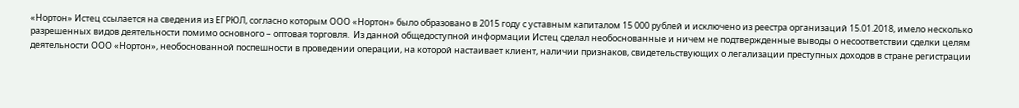«Нортон» Истец ссылается на сведения из ЕГРЮЛ, согласно которым ООО «Нортон» было образовано в 2015 году с уставным капиталом 15 000 рублей и исключено из реестра организаций 15.01.2018, имело несколько разрешенных видов деятельности помимо основного – оптовая торговля.  Из данной общедоступной информации Истец сделал необоснованные и ничем не подтвержденные выводы о несоответствии сделки целям деятельности ООО «Нортон», необоснованной поспешности в проведении операции, на которой настаивает клиент, наличии признаков, свидетельствующих о легализации преступных доходов в стране регистрации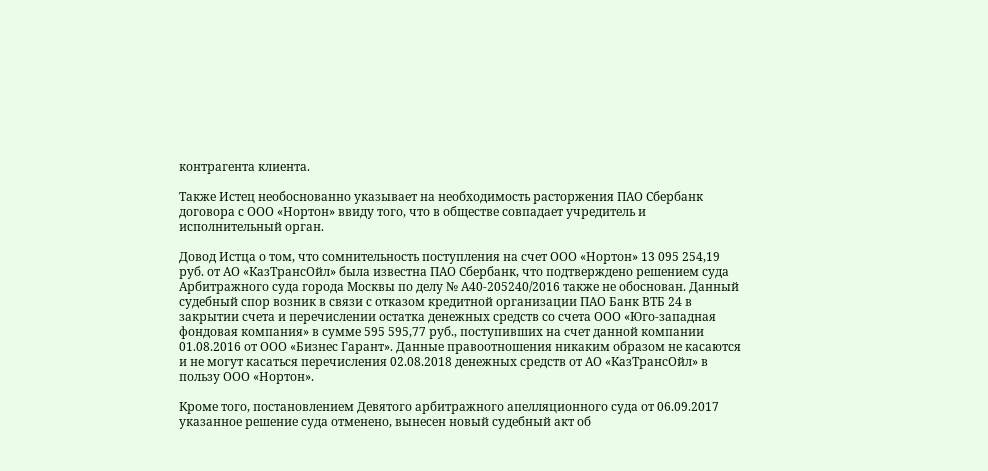контрагента клиента.

Также Истец необоснованно указывает на необходимость расторжения ПАО Сбербанк договора с ООО «Нортон» ввиду того, что в обществе совпадает учредитель и исполнительный орган.

Довод Истца о том, что сомнительность поступления на счет ООО «Нортон» 13 095 254,19 руб. от АО «КазТрансОйл» была известна ПАО Сбербанк, что подтверждено решением суда Арбитражного суда города Москвы по делу № А40-205240/2016 также не обоснован. Данный судебный спор возник в связи с отказом кредитной организации ПАО Банк ВТБ 24 в закрытии счета и перечислении остатка денежных средств со счета ООО «Юго-западная фондовая компания» в сумме 595 595,77 руб., поступивших на счет данной компании 01.08.2016 от ООО «Бизнес Гарант». Данные правоотношения никаким образом не касаются и не могут касаться перечисления 02.08.2018 денежных средств от АО «КазТрансОйл» в пользу ООО «Нортон».

Кроме того, постановлением Девятого арбитражного апелляционного суда от 06.09.2017 указанное решение суда отменено, вынесен новый судебный акт об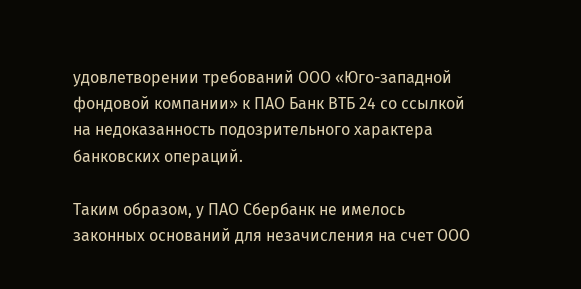удовлетворении требований ООО «Юго-западной фондовой компании» к ПАО Банк ВТБ 24 со ссылкой на недоказанность подозрительного характера банковских операций.

Таким образом, у ПАО Сбербанк не имелось законных оснований для незачисления на счет ООО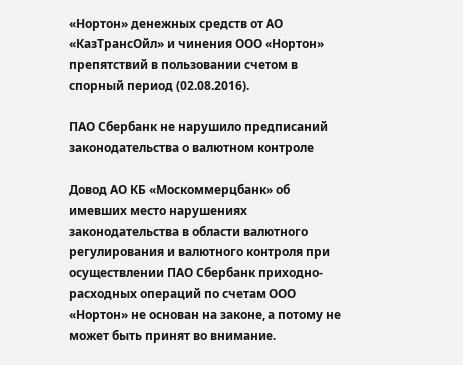«Нортон» денежных средств от АО «КазТрансОйл» и чинения ООО «Нортон» препятствий в пользовании счетом в спорный период (02.08.2016).

ПАО Сбербанк не нарушило предписаний законодательства о валютном контроле

Довод АО КБ «Москоммерцбанк» об имевших место нарушениях законодательства в области валютного регулирования и валютного контроля при осуществлении ПАО Сбербанк приходно-расходных операций по счетам ООО «Нортон» не основан на законе, а потому не может быть принят во внимание.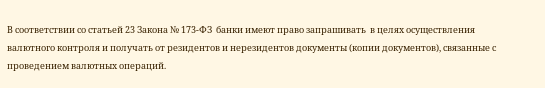В соответствии со статьей 23 Закона № 173-ФЗ  банки имеют право запрашивать  в целях осуществления валютного контроля и получать от резидентов и нерезидентов документы (копии документов), связанные с проведением валютных операций.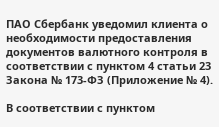ПАО Сбербанк уведомил клиента о необходимости предоставления документов валютного контроля в соответствии с пунктом 4 статьи 23 Закона № 173-ФЗ (Приложение № 4).

В соответствии с пунктом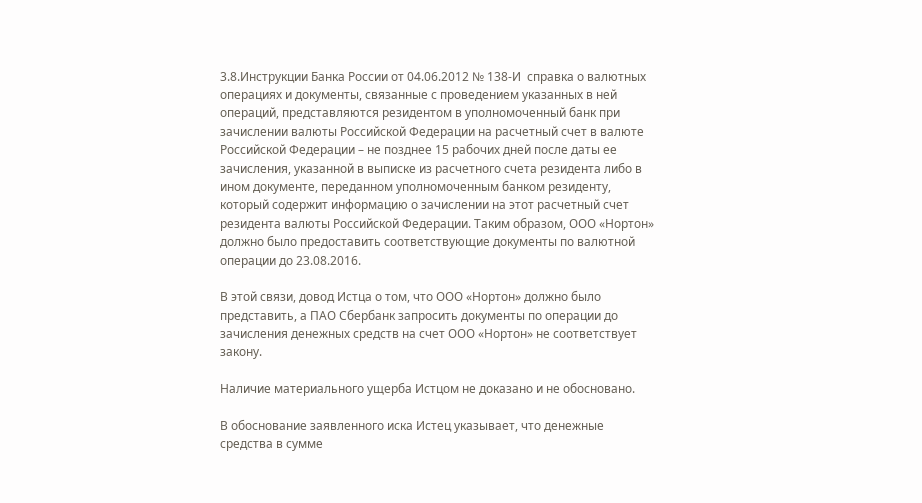3.8.Инструкции Банка России от 04.06.2012 № 138-И  справка о валютных операциях и документы, связанные с проведением указанных в ней операций, представляются резидентом в уполномоченный банк при зачислении валюты Российской Федерации на расчетный счет в валюте Российской Федерации – не позднее 15 рабочих дней после даты ее зачисления, указанной в выписке из расчетного счета резидента либо в ином документе, переданном уполномоченным банком резиденту, который содержит информацию о зачислении на этот расчетный счет резидента валюты Российской Федерации. Таким образом, ООО «Нортон» должно было предоставить соответствующие документы по валютной операции до 23.08.2016.

В этой связи, довод Истца о том, что ООО «Нортон» должно было представить, а ПАО Сбербанк запросить документы по операции до зачисления денежных средств на счет ООО «Нортон» не соответствует закону.

Наличие материального ущерба Истцом не доказано и не обосновано.

В обоснование заявленного иска Истец указывает, что денежные средства в сумме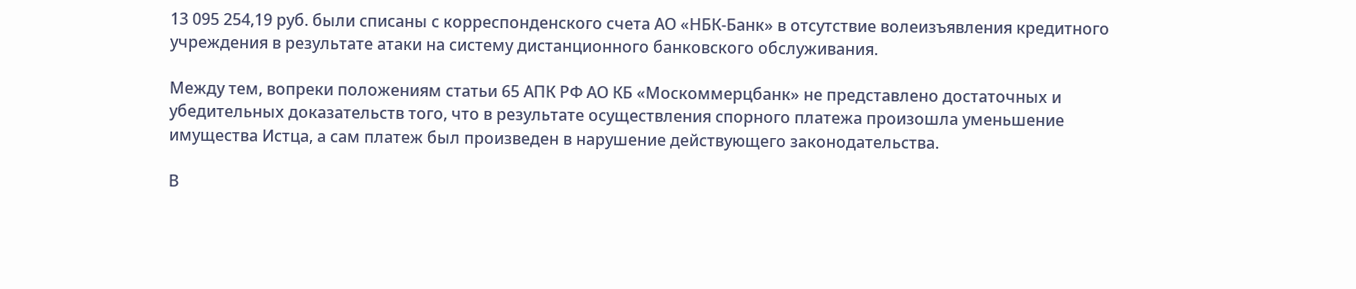13 095 254,19 руб. были списаны с корреспонденского счета АО «НБК-Банк» в отсутствие волеизъявления кредитного учреждения в результате атаки на систему дистанционного банковского обслуживания.

Между тем, вопреки положениям статьи 65 АПК РФ АО КБ «Москоммерцбанк» не представлено достаточных и убедительных доказательств того, что в результате осуществления спорного платежа произошла уменьшение имущества Истца, а сам платеж был произведен в нарушение действующего законодательства.

В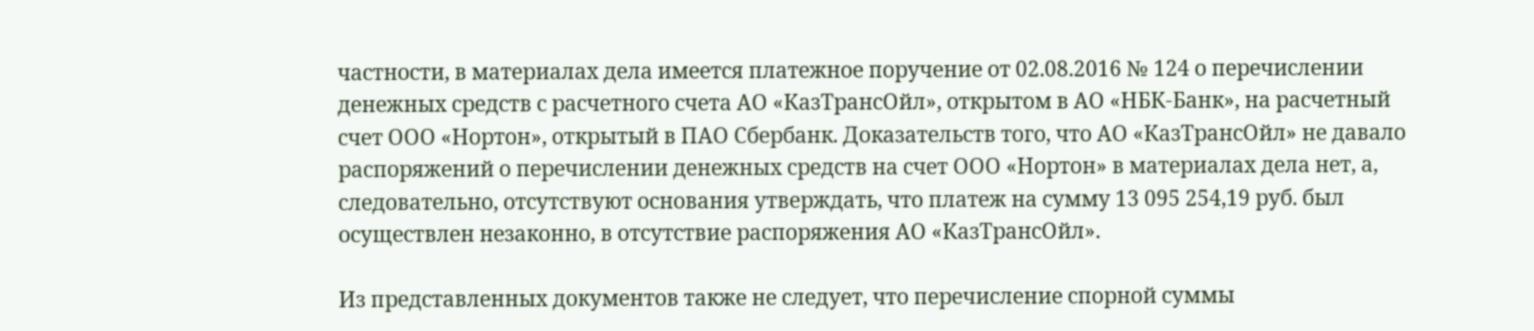частности, в материалах дела имеется платежное поручение от 02.08.2016 № 124 о перечислении денежных средств с расчетного счета АО «КазТрансОйл», открытом в АО «НБК-Банк», на расчетный счет ООО «Нортон», открытый в ПАО Сбербанк. Доказательств того, что АО «КазТрансОйл» не давало распоряжений о перечислении денежных средств на счет ООО «Нортон» в материалах дела нет, а, следовательно, отсутствуют основания утверждать, что платеж на сумму 13 095 254,19 руб. был осуществлен незаконно, в отсутствие распоряжения АО «КазТрансОйл».

Из представленных документов также не следует, что перечисление спорной суммы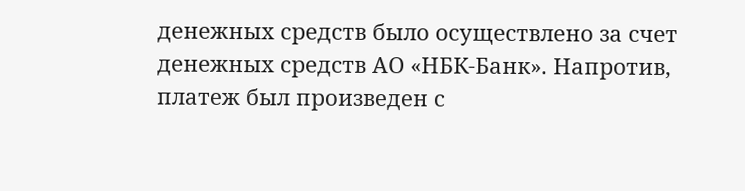денежных средств было осуществлено за счет денежных средств АО «НБК-Банк». Напротив, платеж был произведен с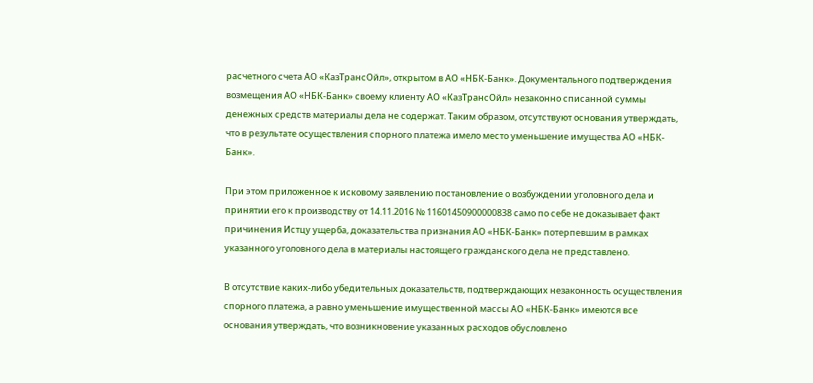расчетного счета АО «КазТрансОйл», открытом в АО «НБК-Банк». Документального подтверждения возмещения АО «НБК-Банк» своему клиенту АО «КазТрансОйл» незаконно списанной суммы денежных средств материалы дела не содержат. Таким образом, отсутствуют основания утверждать, что в результате осуществления спорного платежа имело место уменьшение имущества АО «НБК-Банк».

При этом приложенное к исковому заявлению постановление о возбуждении уголовного дела и принятии его к производству от 14.11.2016 № 11601450900000838 само по себе не доказывает факт причинения Истцу ущерба, доказательства признания АО «НБК-Банк» потерпевшим в рамках указанного уголовного дела в материалы настоящего гражданского дела не представлено.

В отсутствие каких-либо убедительных доказательств, подтверждающих незаконность осуществления спорного платежа, а равно уменьшение имущественной массы АО «НБК-Банк» имеются все основания утверждать, что возникновение указанных расходов обусловлено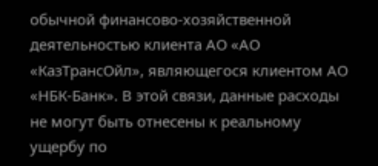обычной финансово-хозяйственной деятельностью клиента АО «АО «КазТрансОйл», являющегося клиентом АО «НБК-Банк». В этой связи, данные расходы не могут быть отнесены к реальному ущербу по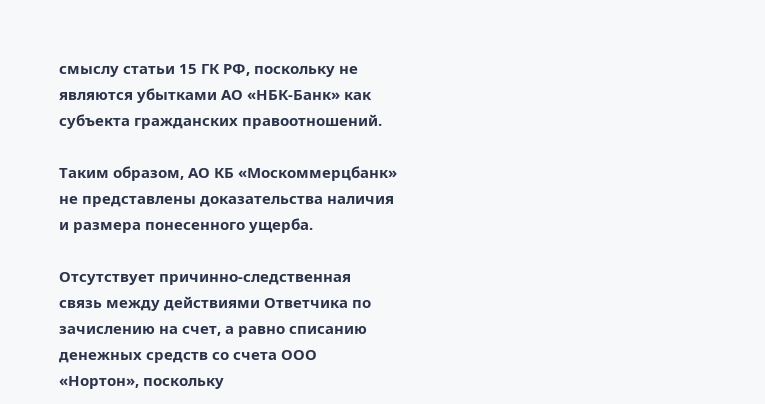смыслу статьи 15 ГК РФ, поскольку не являются убытками АО «НБК-Банк» как субъекта гражданских правоотношений.

Таким образом, АО КБ «Москоммерцбанк» не представлены доказательства наличия и размера понесенного ущерба.

Отсутствует причинно-следственная связь между действиями Ответчика по зачислению на счет, а равно списанию денежных средств со счета ООО «Нортон», поскольку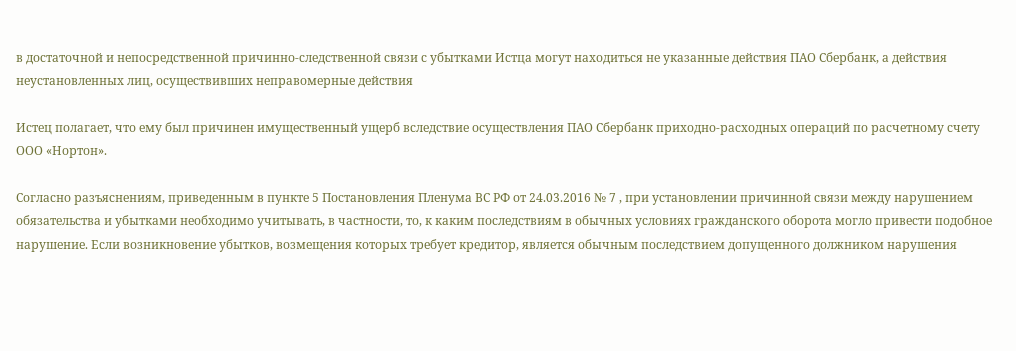в достаточной и непосредственной причинно-следственной связи с убытками Истца могут находиться не указанные действия ПАО Сбербанк, а действия неустановленных лиц, осуществивших неправомерные действия

Истец полагает, что ему был причинен имущественный ущерб вследствие осуществления ПАО Сбербанк приходно-расходных операций по расчетному счету ООО «Нортон».

Согласно разъяснениям, приведенным в пункте 5 Постановления Пленума ВС РФ от 24.03.2016 № 7 , при установлении причинной связи между нарушением обязательства и убытками необходимо учитывать, в частности, то, к каким последствиям в обычных условиях гражданского оборота могло привести подобное нарушение. Если возникновение убытков, возмещения которых требует кредитор, является обычным последствием допущенного должником нарушения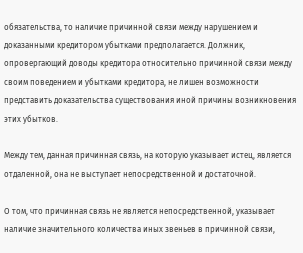обязательства, то наличие причинной связи между нарушением и доказанными кредитором убытками предполагается. Должник, опровергающий доводы кредитора относительно причинной связи между своим поведением и убытками кредитора, не лишен возможности представить доказательства существования иной причины возникновения этих убытков.

Между тем, данная причинная связь, на которую указывает истец, является отдаленной, она не выступает непосредственной и достаточной.

О том, что причинная связь не является непосредственной, указывает наличие значительного количества иных звеньев в причинной связи,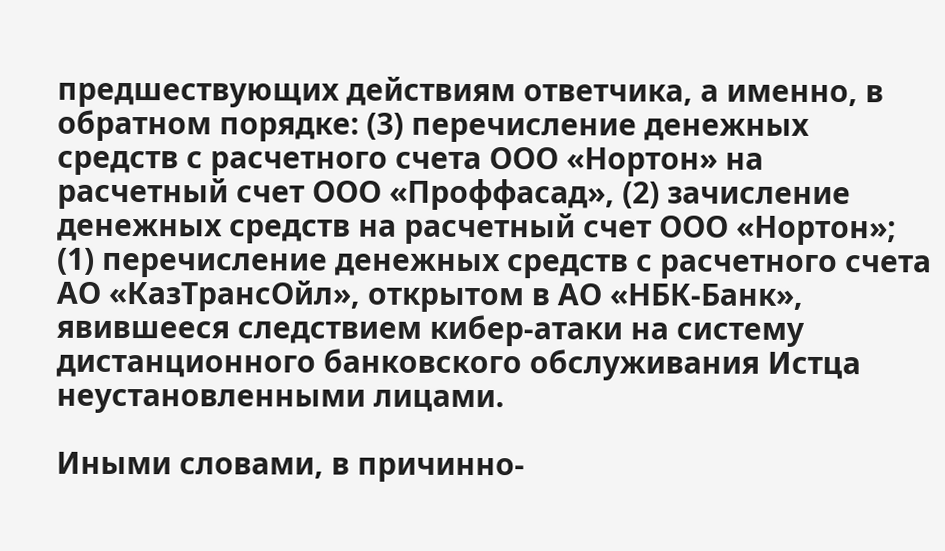предшествующих действиям ответчика, а именно, в обратном порядке: (3) перечисление денежных средств с расчетного счета ООО «Нортон» на расчетный счет ООО «Проффасад», (2) зачисление денежных средств на расчетный счет ООО «Нортон»; (1) перечисление денежных средств с расчетного счета АО «КазТрансОйл», открытом в АО «НБК-Банк», явившееся следствием кибер-атаки на систему дистанционного банковского обслуживания Истца неустановленными лицами.

Иными словами, в причинно-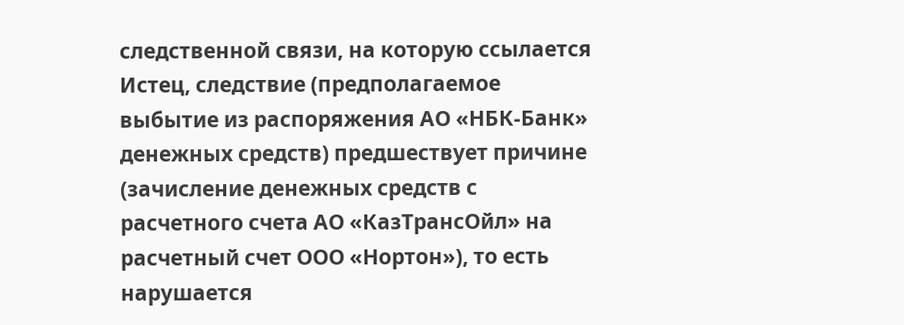следственной связи, на которую ссылается Истец, следствие (предполагаемое выбытие из распоряжения АО «НБК-Банк» денежных средств) предшествует причине (зачисление денежных средств с расчетного счета АО «КазТрансОйл» на расчетный счет ООО «Нортон»), то есть нарушается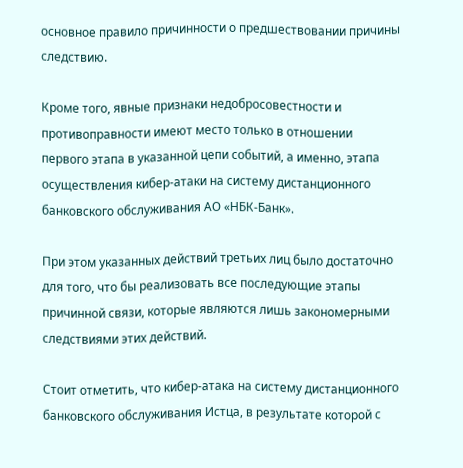основное правило причинности о предшествовании причины следствию.

Кроме того, явные признаки недобросовестности и противоправности имеют место только в отношении первого этапа в указанной цепи событий, а именно, этапа осуществления кибер-атаки на систему дистанционного банковского обслуживания АО «НБК-Банк».

При этом указанных действий третьих лиц было достаточно для того, что бы реализовать все последующие этапы причинной связи, которые являются лишь закономерными следствиями этих действий.

Стоит отметить, что кибер-атака на систему дистанционного банковского обслуживания Истца, в результате которой с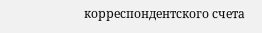корреспондентского счета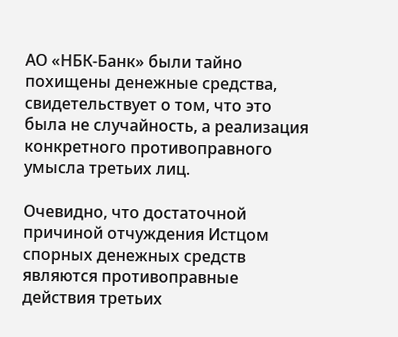АО «НБК-Банк» были тайно похищены денежные средства, свидетельствует о том, что это была не случайность, а реализация конкретного противоправного умысла третьих лиц.

Очевидно, что достаточной причиной отчуждения Истцом спорных денежных средств являются противоправные действия третьих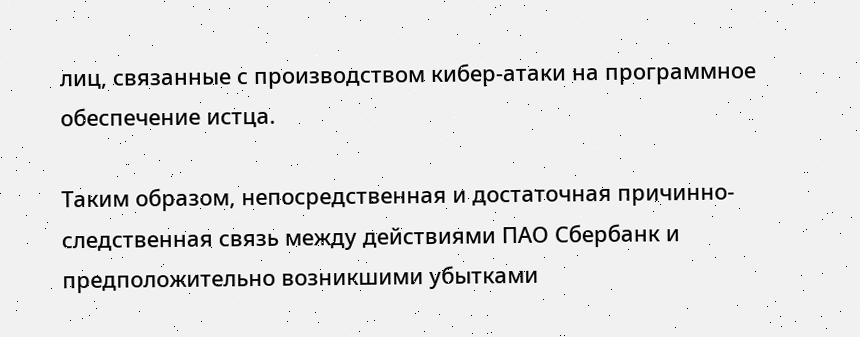лиц, связанные с производством кибер-атаки на программное обеспечение истца.

Таким образом, непосредственная и достаточная причинно-следственная связь между действиями ПАО Сбербанк и предположительно возникшими убытками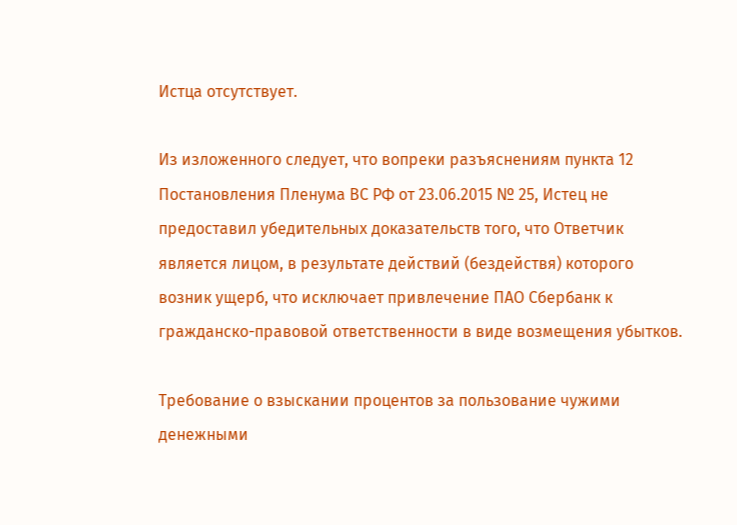Истца отсутствует.

Из изложенного следует, что вопреки разъяснениям пункта 12 Постановления Пленума ВС РФ от 23.06.2015 № 25, Истец не предоставил убедительных доказательств того, что Ответчик является лицом, в результате действий (бездействя) которого возник ущерб, что исключает привлечение ПАО Сбербанк к гражданско-правовой ответственности в виде возмещения убытков.

Требование о взыскании процентов за пользование чужими денежными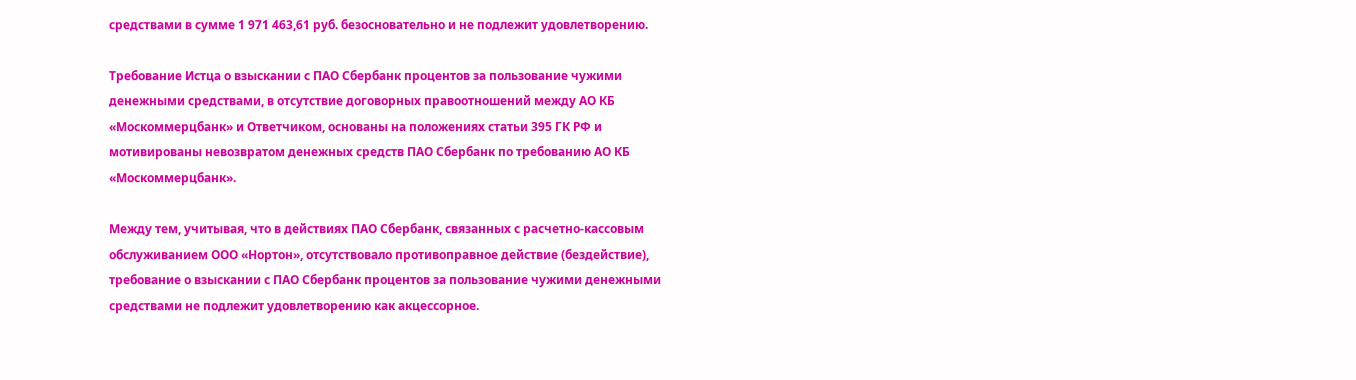средствами в сумме 1 971 463,61 руб. безосновательно и не подлежит удовлетворению.

Требование Истца о взыскании с ПАО Сбербанк процентов за пользование чужими денежными средствами, в отсутствие договорных правоотношений между АО КБ «Москоммерцбанк» и Ответчиком, основаны на положениях статьи 395 ГК РФ и мотивированы невозвратом денежных средств ПАО Сбербанк по требованию АО КБ «Москоммерцбанк».

Между тем, учитывая, что в действиях ПАО Сбербанк, связанных с расчетно-кассовым обслуживанием ООО «Нортон», отсутствовало противоправное действие (бездействие), требование о взыскании с ПАО Сбербанк процентов за пользование чужими денежными средствами не подлежит удовлетворению как акцессорное.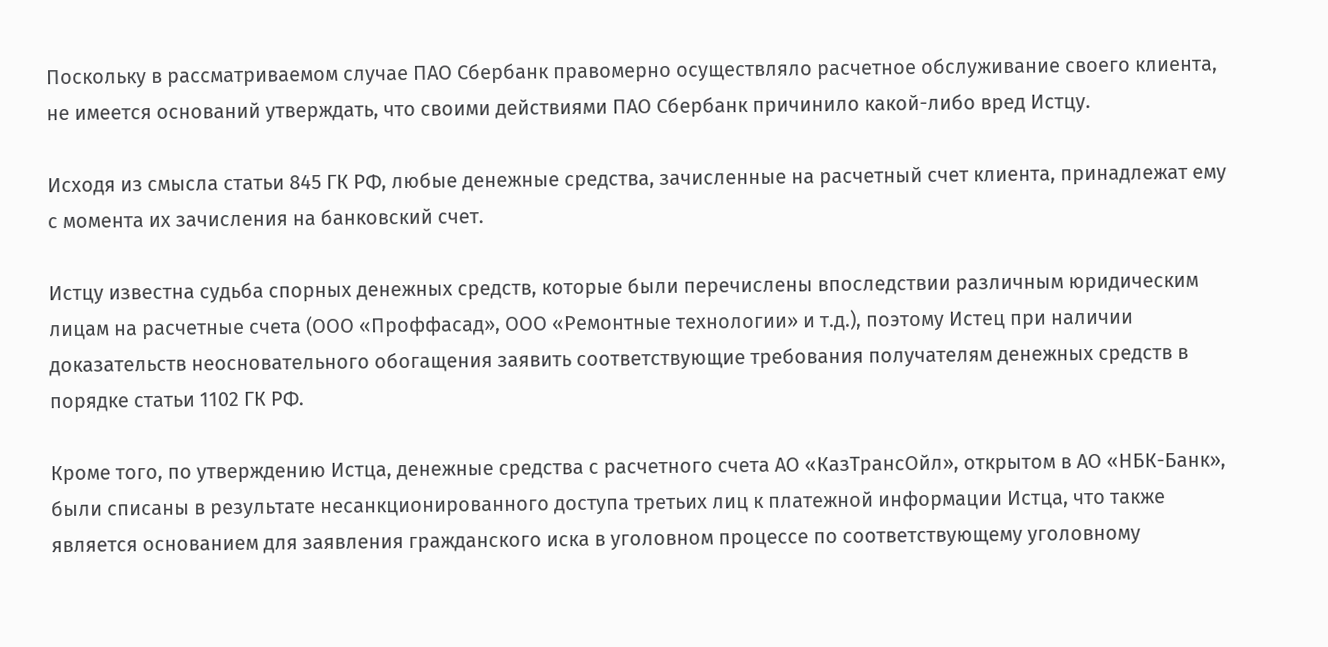Поскольку в рассматриваемом случае ПАО Сбербанк правомерно осуществляло расчетное обслуживание своего клиента, не имеется оснований утверждать, что своими действиями ПАО Сбербанк причинило какой-либо вред Истцу.

Исходя из смысла статьи 845 ГК РФ, любые денежные средства, зачисленные на расчетный счет клиента, принадлежат ему с момента их зачисления на банковский счет.

Истцу известна судьба спорных денежных средств, которые были перечислены впоследствии различным юридическим лицам на расчетные счета (ООО «Проффасад», ООО «Ремонтные технологии» и т.д.), поэтому Истец при наличии доказательств неосновательного обогащения заявить соответствующие требования получателям денежных средств в порядке статьи 1102 ГК РФ.

Кроме того, по утверждению Истца, денежные средства с расчетного счета АО «КазТрансОйл», открытом в АО «НБК-Банк», были списаны в результате несанкционированного доступа третьих лиц к платежной информации Истца, что также является основанием для заявления гражданского иска в уголовном процессе по соответствующему уголовному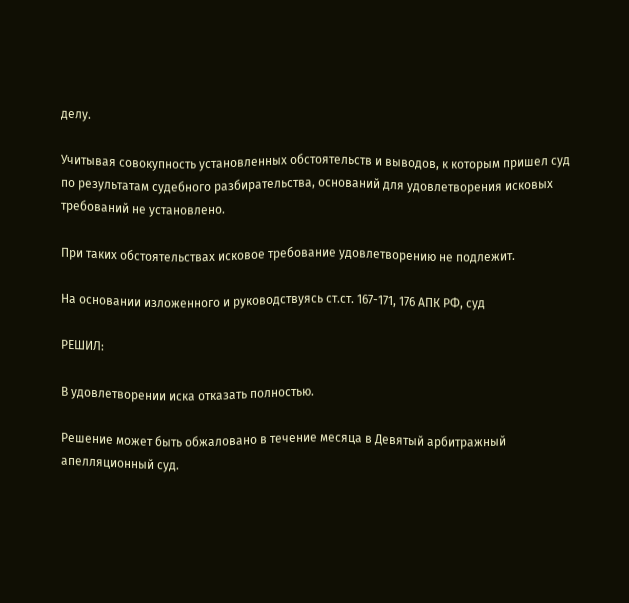делу.

Учитывая совокупность установленных обстоятельств и выводов, к которым пришел суд по результатам судебного разбирательства, оснований для удовлетворения исковых требований не установлено.

При таких обстоятельствах исковое требование удовлетворению не подлежит.

На основании изложенного и руководствуясь ст.ст. 167-171, 176 АПК РФ, суд

РЕШИЛ:

В удовлетворении иска отказать полностью.

Решение может быть обжаловано в течение месяца в Девятый арбитражный апелляционный суд.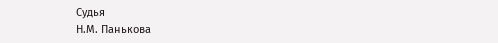Судья                                                                                           Н.М. Панькова